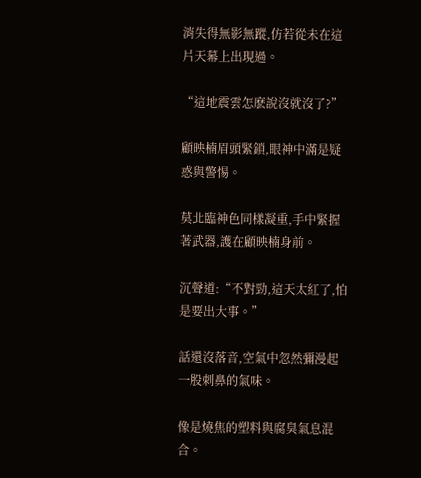消失得無影無蹤,仿若從未在這片天幕上出現過。

“這地震雲怎麽說沒就沒了?”

顧映楠眉頭緊鎖,眼神中滿是疑惑與警惕。

莫北臨神色同樣凝重,手中緊握著武器,護在顧映楠身前。

沉聲道:“不對勁,這天太紅了,怕是要出大事。”

話還沒落音,空氣中忽然彌漫起一股刺鼻的氣味。

像是燒焦的塑料與腐臭氣息混合。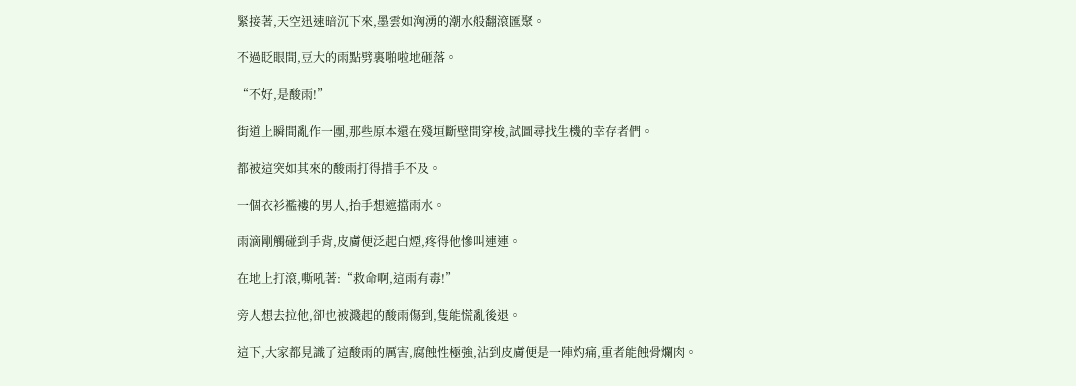緊接著,天空迅速暗沉下來,墨雲如洶湧的潮水般翻滾匯聚。

不過眨眼間,豆大的雨點劈裏啪啦地砸落。

“不好,是酸雨!”

街道上瞬間亂作一團,那些原本還在殘垣斷壁間穿梭,試圖尋找生機的幸存者們。

都被這突如其來的酸雨打得措手不及。

一個衣衫襤褸的男人,抬手想遮擋雨水。

雨滴剛觸碰到手背,皮膚便泛起白煙,疼得他慘叫連連。

在地上打滾,嘶吼著:“救命啊,這雨有毒!”

旁人想去拉他,卻也被濺起的酸雨傷到,隻能慌亂後退。

這下,大家都見識了這酸雨的厲害,腐蝕性極強,沾到皮膚便是一陣灼痛,重者能蝕骨爛肉。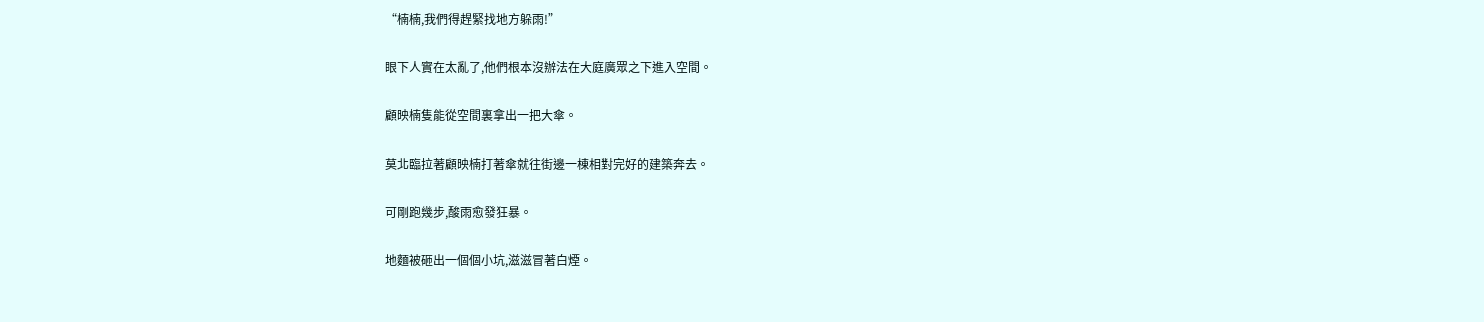“楠楠,我們得趕緊找地方躲雨!”

眼下人實在太亂了,他們根本沒辦法在大庭廣眾之下進入空間。

顧映楠隻能從空間裏拿出一把大傘。

莫北臨拉著顧映楠打著傘就往街邊一棟相對完好的建築奔去。

可剛跑幾步,酸雨愈發狂暴。

地麵被砸出一個個小坑,滋滋冒著白煙。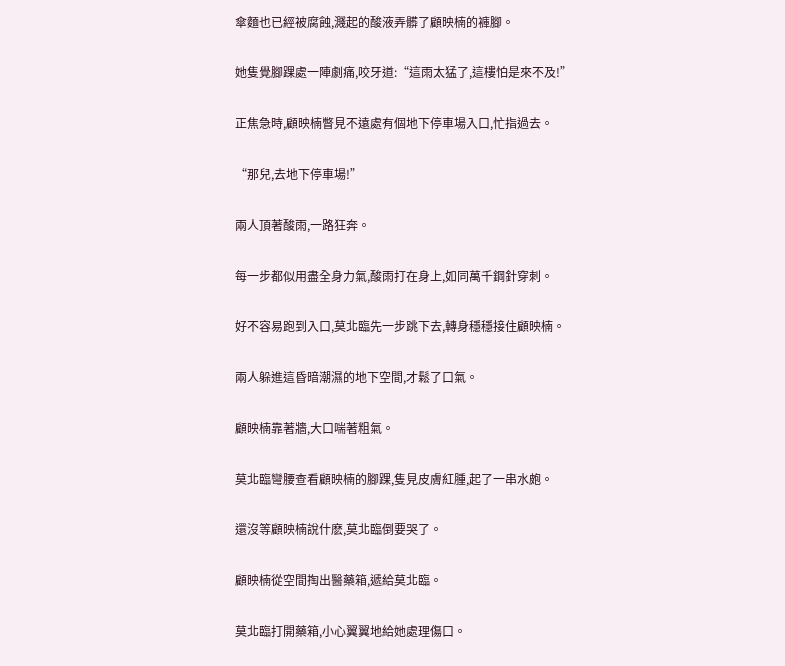傘麵也已經被腐蝕,濺起的酸液弄髒了顧映楠的褲腳。

她隻覺腳踝處一陣劇痛,咬牙道:“這雨太猛了,這樓怕是來不及!”

正焦急時,顧映楠瞥見不遠處有個地下停車場入口,忙指過去。

“那兒,去地下停車場!”

兩人頂著酸雨,一路狂奔。

每一步都似用盡全身力氣,酸雨打在身上,如同萬千鋼針穿刺。

好不容易跑到入口,莫北臨先一步跳下去,轉身穩穩接住顧映楠。

兩人躲進這昏暗潮濕的地下空間,才鬆了口氣。

顧映楠靠著牆,大口喘著粗氣。

莫北臨彎腰查看顧映楠的腳踝,隻見皮膚紅腫,起了一串水皰。

還沒等顧映楠說什麽,莫北臨倒要哭了。

顧映楠從空間掏出醫藥箱,遞給莫北臨。

莫北臨打開藥箱,小心翼翼地給她處理傷口。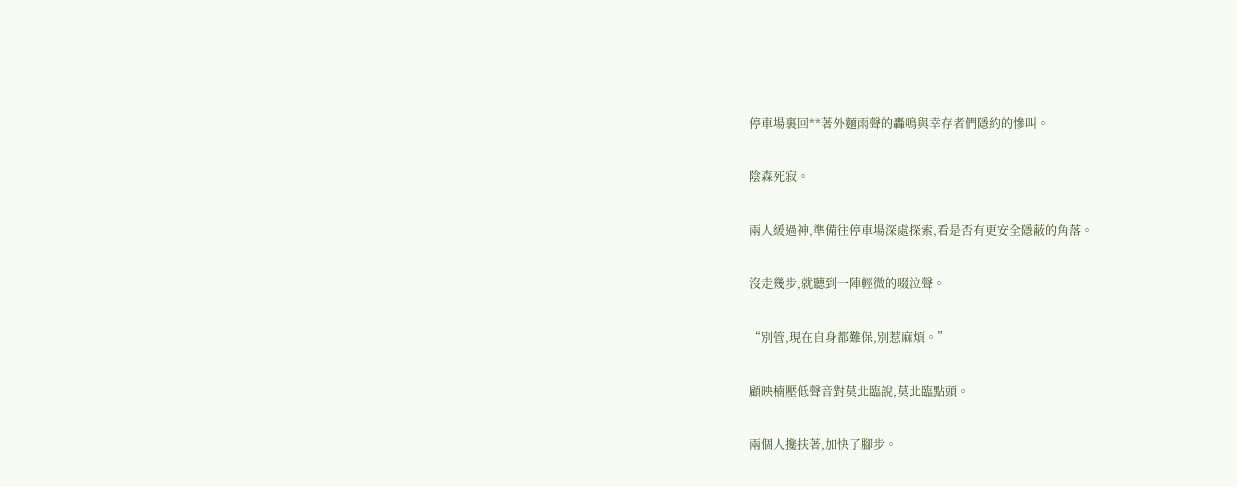停車場裏回**著外麵雨聲的轟鳴與幸存者們隱約的慘叫。

陰森死寂。

兩人緩過神,準備往停車場深處探索,看是否有更安全隱蔽的角落。

沒走幾步,就聽到一陣輕微的啜泣聲。

“別管,現在自身都難保,別惹麻煩。”

顧映楠壓低聲音對莫北臨說,莫北臨點頭。

兩個人攙扶著,加快了腳步。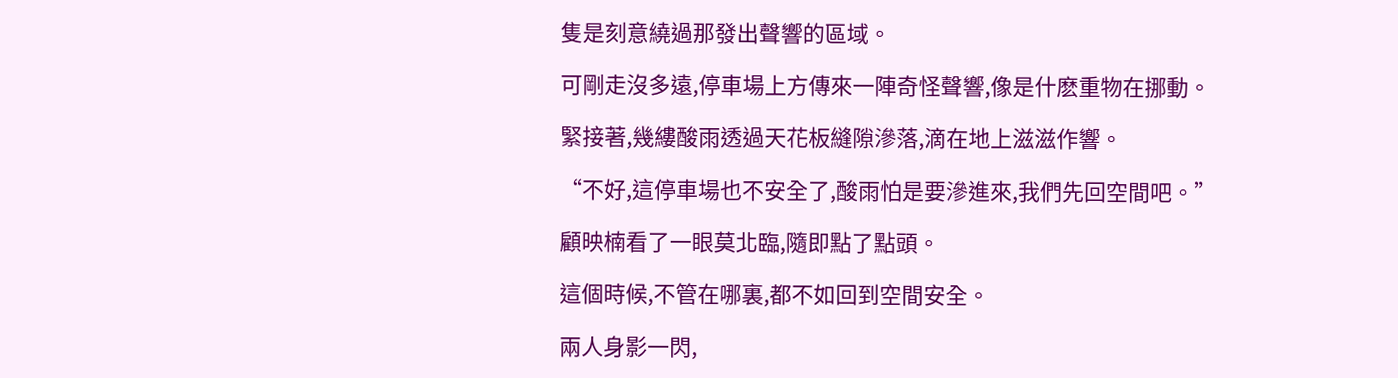隻是刻意繞過那發出聲響的區域。

可剛走沒多遠,停車場上方傳來一陣奇怪聲響,像是什麽重物在挪動。

緊接著,幾縷酸雨透過天花板縫隙滲落,滴在地上滋滋作響。

“不好,這停車場也不安全了,酸雨怕是要滲進來,我們先回空間吧。”

顧映楠看了一眼莫北臨,隨即點了點頭。

這個時候,不管在哪裏,都不如回到空間安全。

兩人身影一閃,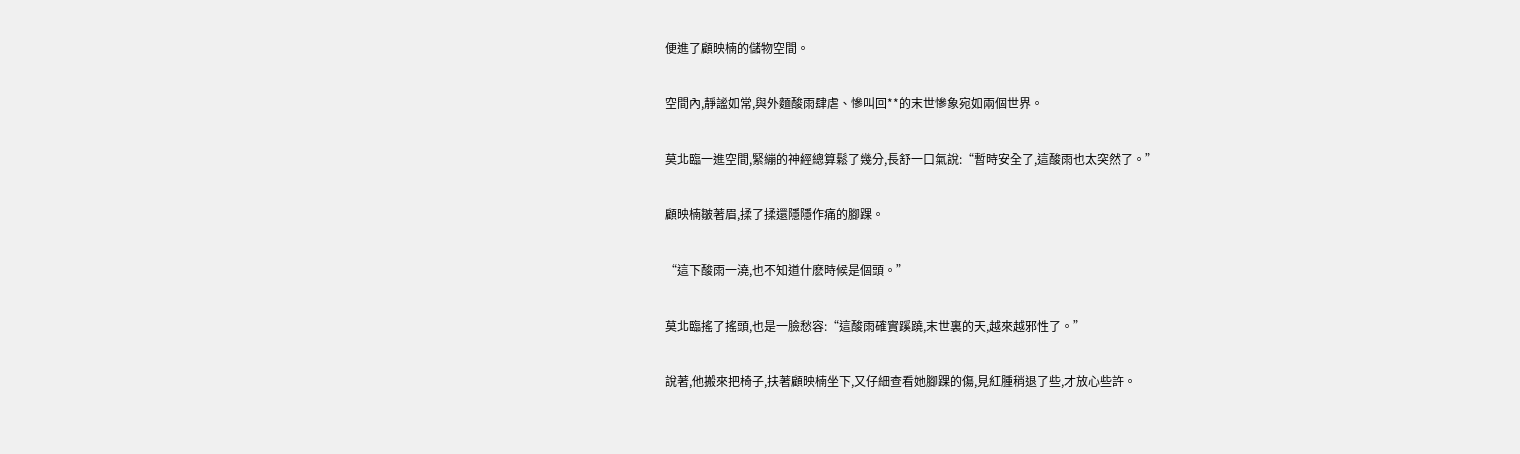便進了顧映楠的儲物空間。

空間內,靜謐如常,與外麵酸雨肆虐、慘叫回**的末世慘象宛如兩個世界。

莫北臨一進空間,緊繃的神經總算鬆了幾分,長舒一口氣說:“暫時安全了,這酸雨也太突然了。”

顧映楠皺著眉,揉了揉還隱隱作痛的腳踝。

“這下酸雨一澆,也不知道什麽時候是個頭。”

莫北臨搖了搖頭,也是一臉愁容:“這酸雨確實蹊蹺,末世裏的天,越來越邪性了。”

說著,他搬來把椅子,扶著顧映楠坐下,又仔細查看她腳踝的傷,見紅腫稍退了些,才放心些許。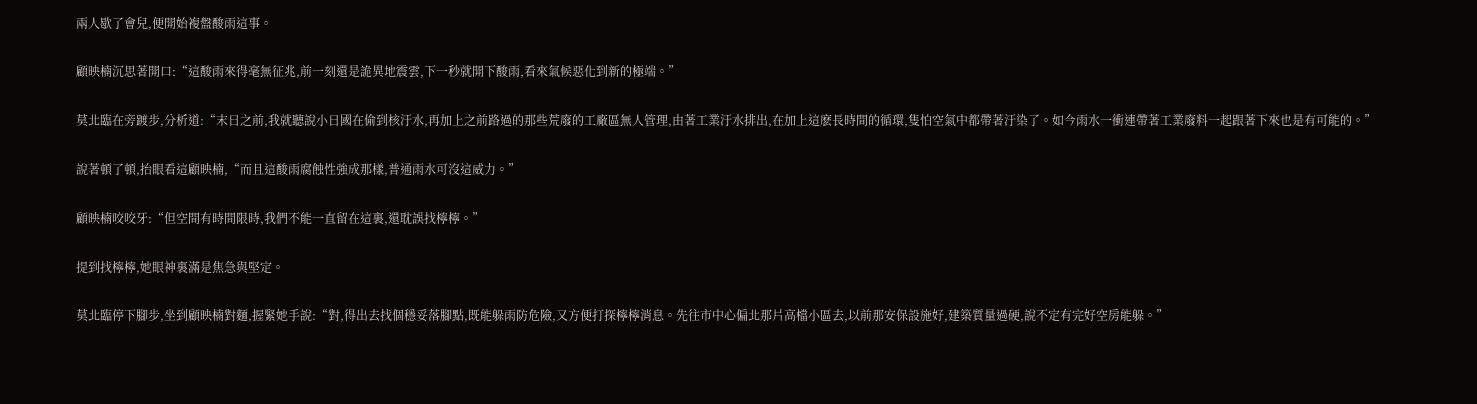兩人歇了會兒,便開始複盤酸雨這事。

顧映楠沉思著開口:“這酸雨來得毫無征兆,前一刻還是詭異地震雲,下一秒就開下酸雨,看來氣候惡化到新的極端。”

莫北臨在旁踱步,分析道:“末日之前,我就聽說小日國在偷到核汙水,再加上之前路過的那些荒廢的工廠區無人管理,由著工業汙水排出,在加上這麽長時間的循環,隻怕空氣中都帶著汙染了。如今雨水一衝連帶著工業廢料一起跟著下來也是有可能的。”

說著頓了頓,抬眼看這顧映楠,“而且這酸雨腐蝕性強成那樣,普通雨水可沒這威力。”

顧映楠咬咬牙:“但空間有時間限時,我們不能一直留在這裏,還耽誤找檸檸。”

提到找檸檸,她眼神裏滿是焦急與堅定。

莫北臨停下腳步,坐到顧映楠對麵,握緊她手說:“對,得出去找個穩妥落腳點,既能躲雨防危險,又方便打探檸檸消息。先往市中心偏北那片高檔小區去,以前那安保設施好,建築質量過硬,說不定有完好空房能躲。”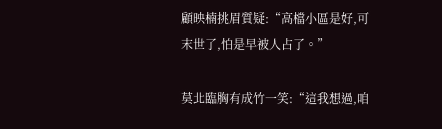顧映楠挑眉質疑:“高檔小區是好,可末世了,怕是早被人占了。”

莫北臨胸有成竹一笑:“這我想過,咱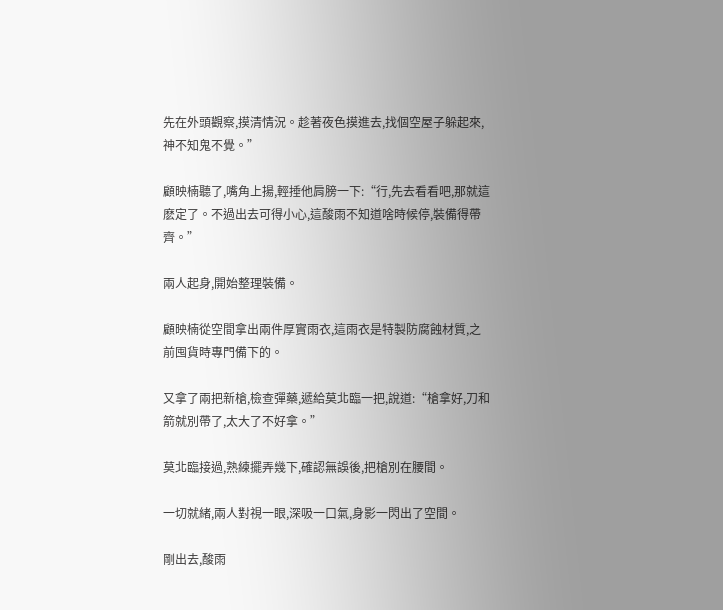先在外頭觀察,摸清情況。趁著夜色摸進去,找個空屋子躲起來,神不知鬼不覺。”

顧映楠聽了,嘴角上揚,輕捶他肩膀一下:“行,先去看看吧,那就這麽定了。不過出去可得小心,這酸雨不知道啥時候停,裝備得帶齊。”

兩人起身,開始整理裝備。

顧映楠從空間拿出兩件厚實雨衣,這雨衣是特製防腐蝕材質,之前囤貨時專門備下的。

又拿了兩把新槍,檢查彈藥,遞給莫北臨一把,說道:“槍拿好,刀和箭就別帶了,太大了不好拿。”

莫北臨接過,熟練擺弄幾下,確認無誤後,把槍別在腰間。

一切就緒,兩人對視一眼,深吸一口氣,身影一閃出了空間。

剛出去,酸雨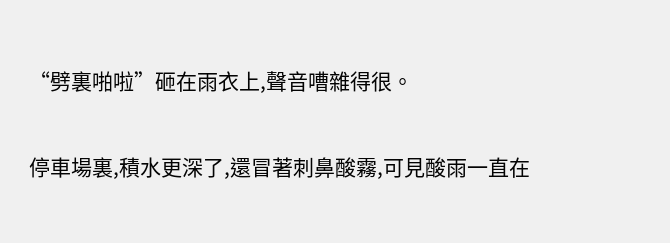“劈裏啪啦”砸在雨衣上,聲音嘈雜得很。

停車場裏,積水更深了,還冒著刺鼻酸霧,可見酸雨一直在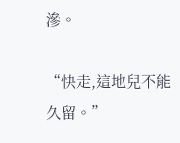滲。

“快走,這地兒不能久留。”